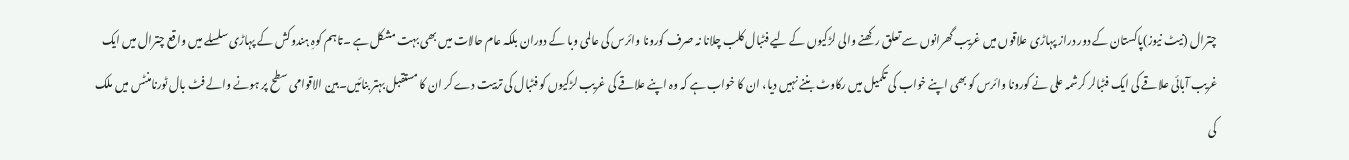چترال (نیٹ نیوز)پاکستان کے دور دراز پہاڑی علاقوں میں غریب گھرانوں سے تعلق رکھنے والی لڑکیوں کے لیے فٹبال کلب چلانا نہ صرف کورونا وائرس کی عالمی وبا کے دوران بلکہ عام حالات میں بھی بہت مشکل ہے ۔تاہم کوہِ ہندوکش کے پہاڑی سلسلے میں واقع چترال میں ایک غریب آبائی علاقے کی ایک فٹبالر کرشمہ علی نے کورونا وائرس کو بھی اپنے خواب کی تکمیل میں رکاوٹ بننے نہیں دیا، ان کا خواب ہے کہ وہ اپنے علاقے کی غریب لڑکیوں کو فٹبال کی تربیت دے کر ان کا مستقبل بہتر بنائیں۔بین الاقوامی سطح پر ہونے والے فٹ بال ٹورنامنٹس میں ملک کی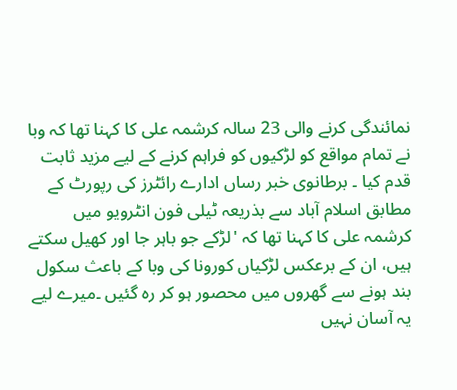نمائندگی کرنے والی 23 سالہ کرشمہ علی کا کہنا تھا کہ وبا نے تمام مواقع کو لڑکیوں کو فراہم کرنے کے لیے مزید ثابت قدم کیا ۔ برطانوی خبر رساں ادارے رائٹرز کی رپورٹ کے مطابق اسلام آباد سے بذریعہ ٹیلی فون انٹرویو میں کرشمہ علی کا کہنا تھا کہ 'لڑکے جو باہر جا اور کھیل سکتے ہیں، ان کے برعکس لڑکیاں کورونا کی وبا کے باعث سکول بند ہونے سے گھروں میں محصور ہو کر رہ گئیں ۔میرے لیے یہ آسان نہیں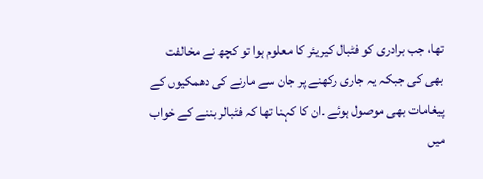تھا، جب برادری کو فٹبال کیریئر کا معلوم ہوا تو کچھ نے مخالفت بھی کی جبکہ یہ جاری رکھنے پر جان سے مارنے کی دھمکیوں کے پیغامات بھی موصول ہوئے ۔ان کا کہنا تھا کہ فٹبالر بننے کے خواب میں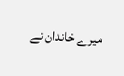میرے خاندان نے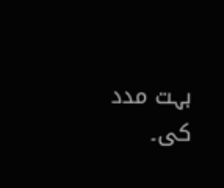بہت مدد کی۔